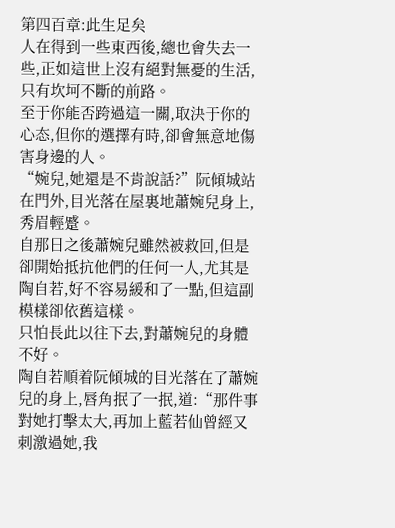第四百章:此生足矣
人在得到一些東西後,總也會失去一些,正如這世上沒有絕對無憂的生活,只有坎坷不斷的前路。
至于你能否跨過這一關,取決于你的心态,但你的選擇有時,卻會無意地傷害身邊的人。
“婉兒,她還是不肯說話?”阮傾城站在門外,目光落在屋裏地蕭婉兒身上,秀眉輕蹙。
自那日之後蕭婉兒雖然被救回,但是卻開始抵抗他們的任何一人,尤其是陶自若,好不容易緩和了一點,但這副模樣卻依舊這樣。
只怕長此以往下去,對蕭婉兒的身體不好。
陶自若順着阮傾城的目光落在了蕭婉兒的身上,唇角抿了一抿,道:“那件事對她打擊太大,再加上藍若仙曾經又刺激過她,我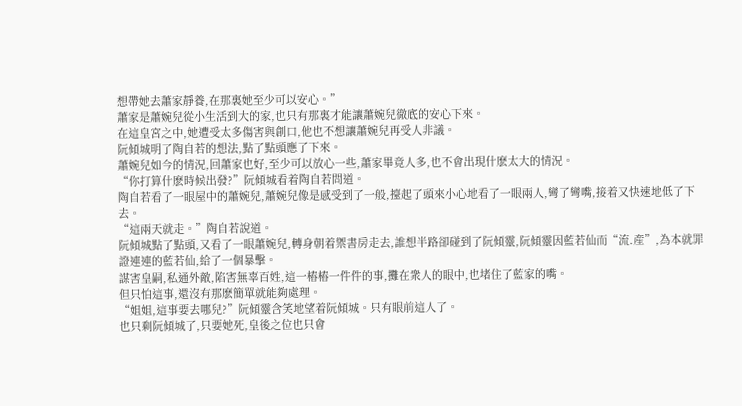想帶她去蕭家靜養,在那裏她至少可以安心。”
蕭家是蕭婉兒從小生活到大的家,也只有那裏才能讓蕭婉兒徹底的安心下來。
在這皇宮之中,她遭受太多傷害與創口,他也不想讓蕭婉兒再受人非議。
阮傾城明了陶自若的想法,點了點頭應了下來。
蕭婉兒如今的情況,回蕭家也好,至少可以放心一些,蕭家畢竟人多,也不會出現什麽太大的情況。
“你打算什麽時候出發?”阮傾城看着陶自若問道。
陶自若看了一眼屋中的蕭婉兒,蕭婉兒像是感受到了一般,擡起了頭來小心地看了一眼兩人,彎了彎嘴,接着又快速地低了下去。
“這兩天就走。”陶自若說道。
阮傾城點了點頭,又看了一眼蕭婉兒,轉身朝着禦書房走去,誰想半路卻碰到了阮傾靈,阮傾靈因藍若仙而“流.産”,為本就罪證連連的藍若仙,給了一個暴擊。
謀害皇嗣,私通外敵,陷害無辜百姓,這一樁樁一件件的事,攤在衆人的眼中,也堵住了藍家的嘴。
但只怕這事,還沒有那麽簡單就能夠處理。
“姐姐,這事要去哪兒?”阮傾靈含笑地望着阮傾城。只有眼前這人了。
也只剩阮傾城了,只要她死,皇後之位也只會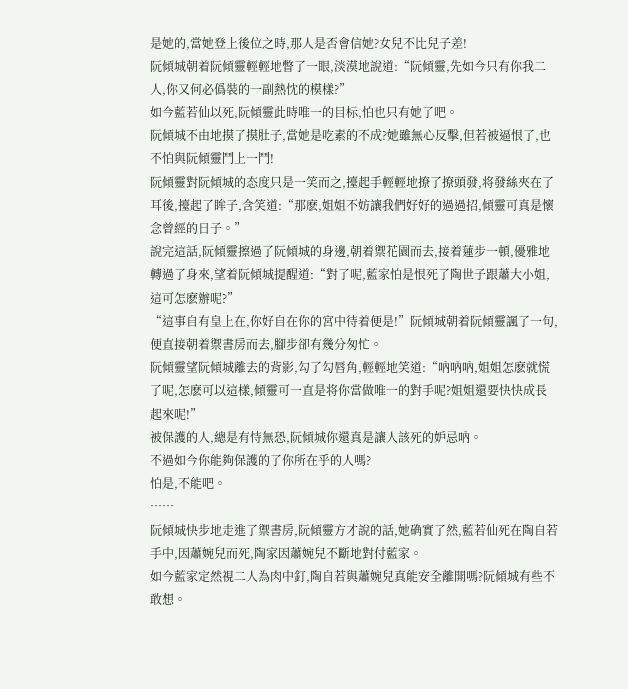是她的,當她登上後位之時,那人是否會信她?女兒不比兒子差!
阮傾城朝着阮傾靈輕輕地瞥了一眼,淡漠地說道:“阮傾靈,先如今只有你我二人,你又何必僞裝的一副熱忱的模樣?”
如今藍若仙以死,阮傾靈此時唯一的目标,怕也只有她了吧。
阮傾城不由地摸了摸肚子,當她是吃素的不成?她雖無心反擊,但若被逼恨了,也不怕與阮傾靈鬥上一鬥!
阮傾靈對阮傾城的态度只是一笑而之,擡起手輕輕地撩了撩頭發,将發絲夾在了耳後,擡起了眸子,含笑道:“那麽,姐姐不妨讓我們好好的過過招,傾靈可真是懷念曾經的日子。”
說完這話,阮傾靈擦過了阮傾城的身邊,朝着禦花園而去,接着蓮步一頓,優雅地轉過了身來,望着阮傾城提醒道:“對了呢,藍家怕是恨死了陶世子跟蕭大小姐,這可怎麽辦呢?”
“這事自有皇上在,你好自在你的宮中待着便是!”阮傾城朝着阮傾靈諷了一句,便直接朝着禦書房而去,腳步卻有幾分匆忙。
阮傾靈望阮傾城離去的背影,勾了勾唇角,輕輕地笑道:“吶吶吶,姐姐怎麽就慌了呢,怎麽可以這樣,傾靈可一直是将你當做唯一的對手呢?姐姐還要快快成長起來呢!”
被保護的人,總是有恃無恐,阮傾城你還真是讓人該死的妒忌吶。
不過如今你能夠保護的了你所在乎的人嗎?
怕是,不能吧。
……
阮傾城快步地走進了禦書房,阮傾靈方才說的話,她确實了然,藍若仙死在陶自若手中,因蕭婉兒而死,陶家因蕭婉兒不斷地對付藍家。
如今藍家定然視二人為肉中釘,陶自若與蕭婉兒真能安全離開嗎?阮傾城有些不敢想。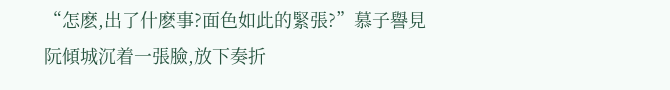“怎麽,出了什麽事?面色如此的緊張?”慕子譽見阮傾城沉着一張臉,放下奏折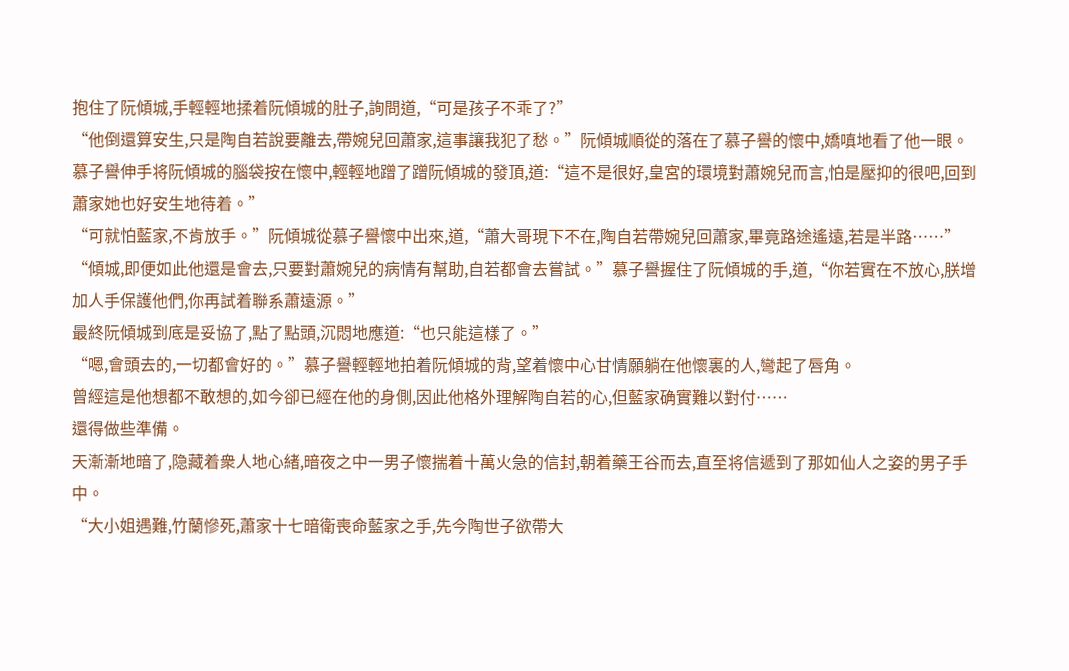抱住了阮傾城,手輕輕地揉着阮傾城的肚子,詢問道,“可是孩子不乖了?”
“他倒還算安生,只是陶自若說要離去,帶婉兒回蕭家,這事讓我犯了愁。”阮傾城順從的落在了慕子譽的懷中,嬌嗔地看了他一眼。
慕子譽伸手将阮傾城的腦袋按在懷中,輕輕地蹭了蹭阮傾城的發頂,道:“這不是很好,皇宮的環境對蕭婉兒而言,怕是壓抑的很吧,回到蕭家她也好安生地待着。”
“可就怕藍家,不肯放手。”阮傾城從慕子譽懷中出來,道,“蕭大哥現下不在,陶自若帶婉兒回蕭家,畢竟路途遙遠,若是半路……”
“傾城,即便如此他還是會去,只要對蕭婉兒的病情有幫助,自若都會去嘗試。”慕子譽握住了阮傾城的手,道,“你若實在不放心,朕增加人手保護他們,你再試着聯系蕭遠源。”
最終阮傾城到底是妥協了,點了點頭,沉悶地應道:“也只能這樣了。”
“嗯,會頭去的,一切都會好的。”慕子譽輕輕地拍着阮傾城的背,望着懷中心甘情願躺在他懷裏的人,彎起了唇角。
曾經這是他想都不敢想的,如今卻已經在他的身側,因此他格外理解陶自若的心,但藍家确實難以對付……
還得做些準備。
天漸漸地暗了,隐藏着衆人地心緒,暗夜之中一男子懷揣着十萬火急的信封,朝着藥王谷而去,直至将信遞到了那如仙人之姿的男子手中。
“大小姐遇難,竹蘭慘死,蕭家十七暗衛喪命藍家之手,先今陶世子欲帶大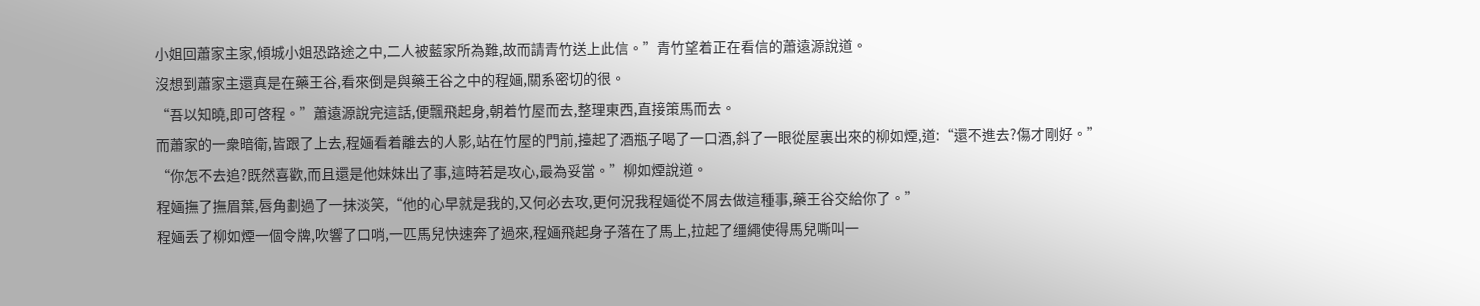小姐回蕭家主家,傾城小姐恐路途之中,二人被藍家所為難,故而請青竹送上此信。”青竹望着正在看信的蕭遠源說道。
沒想到蕭家主還真是在藥王谷,看來倒是與藥王谷之中的程婳,關系密切的很。
“吾以知曉,即可啓程。”蕭遠源說完這話,便飄飛起身,朝着竹屋而去,整理東西,直接策馬而去。
而蕭家的一衆暗衛,皆跟了上去,程婳看着離去的人影,站在竹屋的門前,擡起了酒瓶子喝了一口酒,斜了一眼從屋裏出來的柳如煙,道:“還不進去?傷才剛好。”
“你怎不去追?既然喜歡,而且還是他妹妹出了事,這時若是攻心,最為妥當。”柳如煙說道。
程婳撫了撫眉葉,唇角劃過了一抹淡笑,“他的心早就是我的,又何必去攻,更何況我程婳從不屑去做這種事,藥王谷交給你了。”
程婳丢了柳如煙一個令牌,吹響了口哨,一匹馬兒快速奔了過來,程婳飛起身子落在了馬上,拉起了缰繩使得馬兒嘶叫一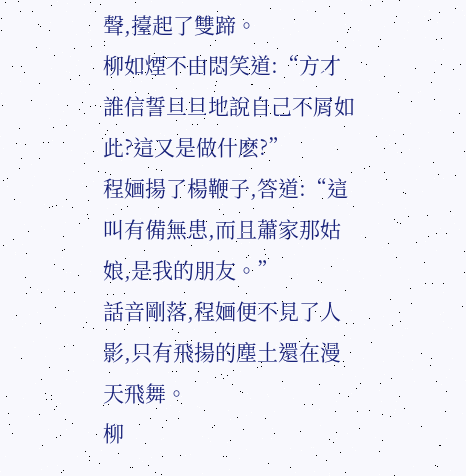聲,擡起了雙蹄。
柳如煙不由悶笑道:“方才誰信誓旦旦地說自己不屑如此?這又是做什麽?”
程婳揚了楊鞭子,答道:“這叫有備無患,而且蕭家那姑娘,是我的朋友。”
話音剛落,程婳便不見了人影,只有飛揚的塵土還在漫天飛舞。
柳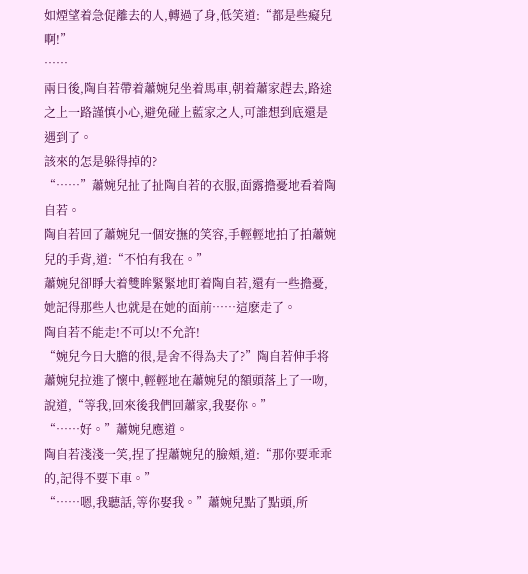如煙望着急促離去的人,轉過了身,低笑道:“都是些癡兒啊!”
……
兩日後,陶自若帶着蕭婉兒坐着馬車,朝着蕭家趕去,路途之上一路謹慎小心,避免碰上藍家之人,可誰想到底還是遇到了。
該來的怎是躲得掉的?
“……”蕭婉兒扯了扯陶自若的衣服,面露擔憂地看着陶自若。
陶自若回了蕭婉兒一個安撫的笑容,手輕輕地拍了拍蕭婉兒的手背,道:“不怕有我在。”
蕭婉兒卻睜大着雙眸緊緊地盯着陶自若,還有一些擔憂,她記得那些人也就是在她的面前……這麽走了。
陶自若不能走!不可以!不允許!
“婉兒今日大膽的很,是舍不得為夫了?”陶自若伸手将蕭婉兒拉進了懷中,輕輕地在蕭婉兒的額頭落上了一吻,說道,“等我,回來後我們回蕭家,我娶你。”
“……好。”蕭婉兒應道。
陶自若淺淺一笑,捏了捏蕭婉兒的臉頰,道:“那你要乖乖的,記得不要下車。”
“……嗯,我聽話,等你娶我。”蕭婉兒點了點頭,所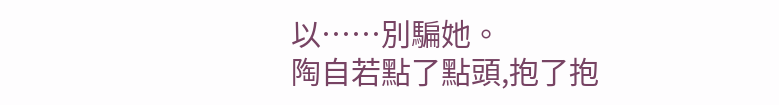以……別騙她。
陶自若點了點頭,抱了抱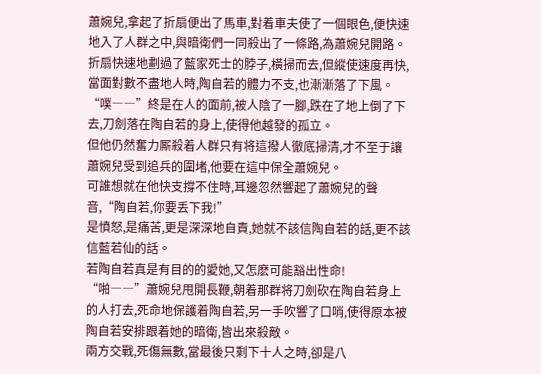蕭婉兒,拿起了折扇便出了馬車,對着車夫使了一個眼色,便快速地入了人群之中,與暗衛們一同殺出了一條路,為蕭婉兒開路。
折扇快速地劃過了藍家死士的脖子,橫掃而去,但縱使速度再快,當面對數不盡地人時,陶自若的體力不支,也漸漸落了下風。
“噗――”終是在人的面前,被人陰了一腳,跌在了地上倒了下去,刀劍落在陶自若的身上,使得他越發的孤立。
但他仍然奮力厮殺着人群只有将這撥人徹底掃清,才不至于讓蕭婉兒受到追兵的圍堵,他要在這中保全蕭婉兒。
可誰想就在他快支撐不住時,耳邊忽然響起了蕭婉兒的聲音,“陶自若,你要丢下我!”
是憤怒,是痛苦,更是深深地自責,她就不該信陶自若的話,更不該信藍若仙的話。
若陶自若真是有目的的愛她,又怎麽可能豁出性命!
“啪――”蕭婉兒甩開長鞭,朝着那群将刀劍砍在陶自若身上的人打去,死命地保護着陶自若,另一手吹響了口哨,使得原本被陶自若安排跟着她的暗衛,皆出來殺敵。
兩方交戰,死傷無數,當最後只剩下十人之時,卻是八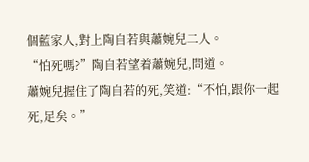個藍家人,對上陶自若與蕭婉兒二人。
“怕死嗎?”陶自若望着蕭婉兒,問道。
蕭婉兒握住了陶自若的死,笑道:“不怕,跟你一起死,足矣。”